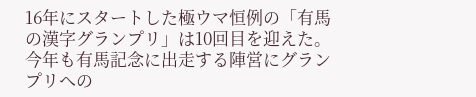16年にスタートした極ウマ恒例の「有馬の漢字グランプリ」は10回目を迎えた。今年も有馬記念に出走する陣営にグランプリへの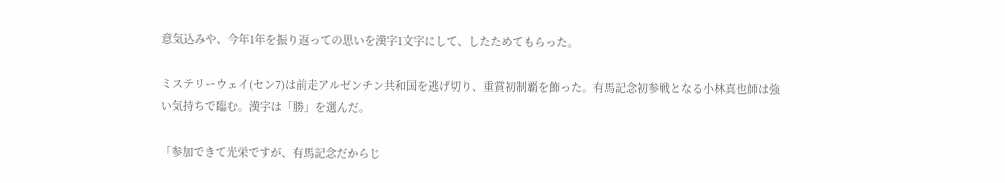意気込みや、今年1年を振り返っての思いを漢字1文字にして、したためてもらった。

ミステリーウェイ(セン7)は前走アルゼンチン共和国を逃げ切り、重賞初制覇を飾った。有馬記念初参戦となる小林真也師は強い気持ちで臨む。漢字は「勝」を選んだ。

「参加できて光栄ですが、有馬記念だからじ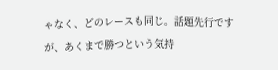ゃなく、どのレースも同じ。話題先行ですが、あくまで勝つという気持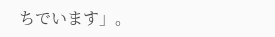ちでいます」。